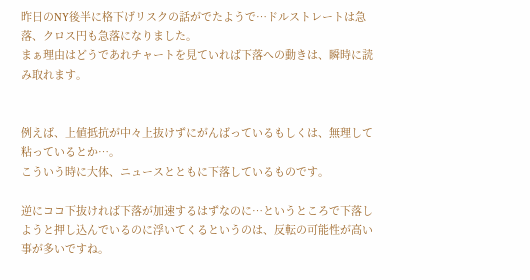昨日のNY後半に格下げリスクの話がでたようで…ドルストレートは急落、クロス円も急落になりました。
まぁ理由はどうであれチャートを見ていれば下落への動きは、瞬時に読み取れます。


例えば、上値抵抗が中々上抜けずにがんばっているもしくは、無理して粘っているとか…。
こういう時に大体、ニュースとともに下落しているものです。

逆にココ下抜ければ下落が加速するはずなのに…というところで下落しようと押し込んでいるのに浮いてくるというのは、反転の可能性が高い事が多いですね。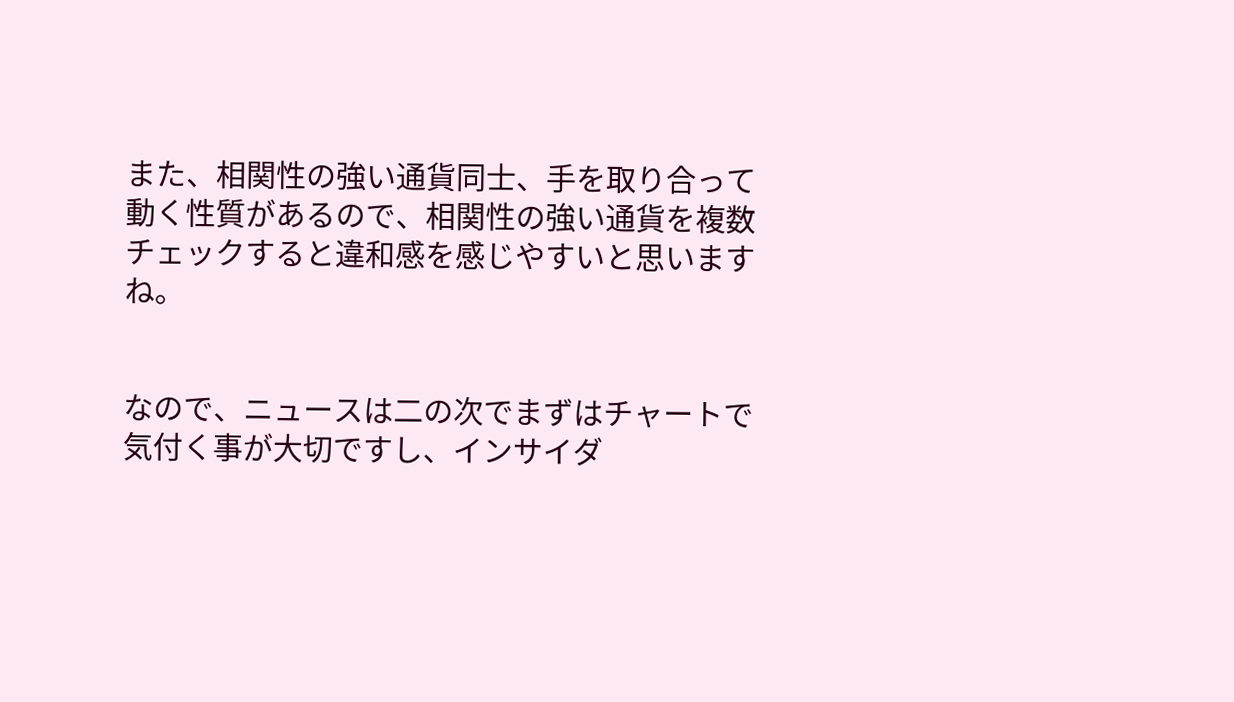また、相関性の強い通貨同士、手を取り合って動く性質があるので、相関性の強い通貨を複数チェックすると違和感を感じやすいと思いますね。


なので、ニュースは二の次でまずはチャートで気付く事が大切ですし、インサイダ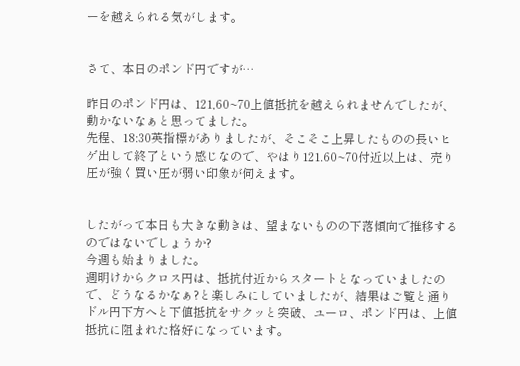ーを越えられる気がします。


さて、本日のポンド円ですが…

昨日のポンド円は、121,60~70上値抵抗を越えられませんでしたが、動かないなぁと思ってました。
先程、18:30英指標がありましたが、そこそこ上昇したものの長いヒゲ出して終了という感じなので、やはり121.60~70付近以上は、売り圧が強く買い圧が弱い印象が伺えます。


したがって本日も大きな動きは、望まないものの下落傾向で推移するのではないでしょうか?
今週も始まりました。
週明けからクロス円は、抵抗付近からスタートとなっていましたので、どうなるかなぁ?と楽しみにしていましたが、結果はご覧と通りドル円下方へと下値抵抗をサクッと突破、ユーロ、ポンド円は、上値抵抗に阻まれた格好になっています。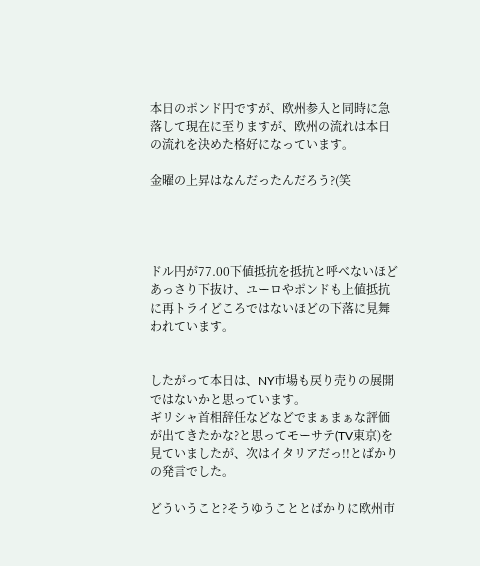本日のポンド円ですが、欧州参入と同時に急落して現在に至りますが、欧州の流れは本日の流れを決めた格好になっています。

金曜の上昇はなんだったんだろう?(笑




ドル円が77.00下値抵抗を抵抗と呼べないほどあっさり下抜け、ユーロやポンドも上値抵抗に再トライどころではないほどの下落に見舞われています。


したがって本日は、NY市場も戻り売りの展開ではないかと思っています。
ギリシャ首相辞任などなどでまぁまぁな評価が出てきたかな?と思ってモーサテ(TV東京)を見ていましたが、次はイタリアだっ!!とばかりの発言でした。

どういうこと?そうゆうこととばかりに欧州市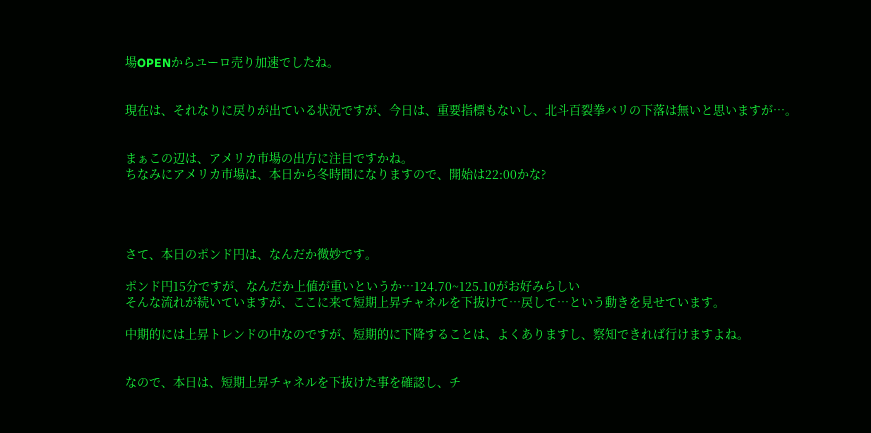場OPENからユーロ売り加速でしたね。


現在は、それなりに戻りが出ている状況ですが、今日は、重要指標もないし、北斗百裂拳バリの下落は無いと思いますが…。


まぁこの辺は、アメリカ市場の出方に注目ですかね。
ちなみにアメリカ市場は、本日から冬時間になりますので、開始は22:00かな?




さて、本日のポンド円は、なんだか微妙です。

ポンド円15分ですが、なんだか上値が重いというか…124.70~125.10がお好みらしい
そんな流れが続いていますが、ここに来て短期上昇チャネルを下抜けて…戻して…という動きを見せています。

中期的には上昇トレンドの中なのですが、短期的に下降することは、よくありますし、察知できれば行けますよね。


なので、本日は、短期上昇チャネルを下抜けた事を確認し、チ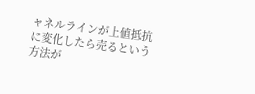ャネルラインが上値抵抗に変化したら売るという方法が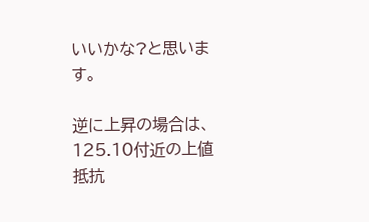いいかな?と思います。

逆に上昇の場合は、125.10付近の上値抵抗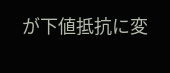が下値抵抗に変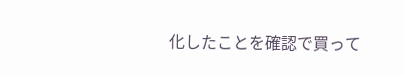化したことを確認で買って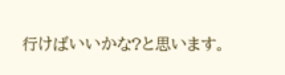行けばいいかな?と思います。